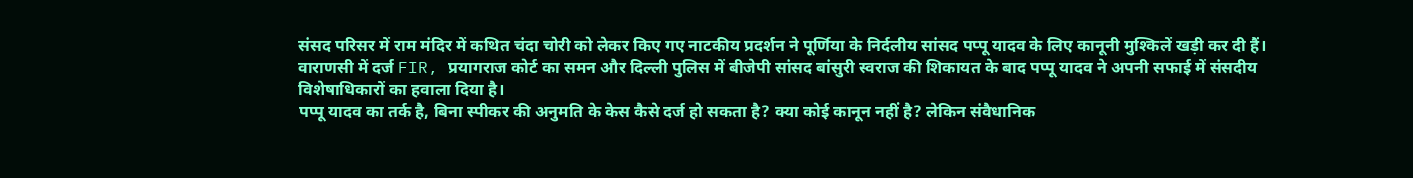संसद परिसर में राम मंदिर में कथित चंदा चोरी को लेकर किए गए नाटकीय प्रदर्शन ने पूर्णिया के निर्दलीय सांसद पप्पू यादव के लिए कानूनी मुश्किलें खड़ी कर दी हैं। वाराणसी में दर्ज FIR, प्रयागराज कोर्ट का समन और दिल्ली पुलिस में बीजेपी सांसद बांसुरी स्वराज की शिकायत के बाद पप्पू यादव ने अपनी सफाई में संसदीय विशेषाधिकारों का हवाला दिया है।
पप्पू यादव का तर्क है, बिना स्पीकर की अनुमति के केस कैसे दर्ज हो सकता है? क्या कोई कानून नहीं है? लेकिन संवैधानिक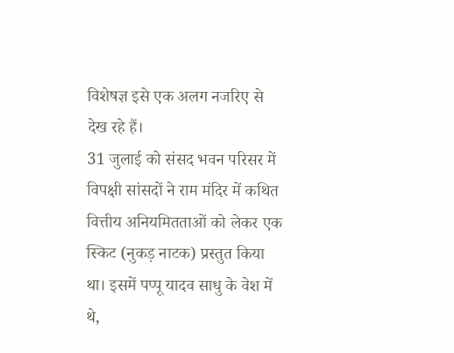विशेषज्ञ इसे एक अलग नजरिए से देख रहे हैं।
31 जुलाई को संसद भवन परिसर में विपक्षी सांसदों ने राम मंदिर में कथित वित्तीय अनियमितताओं को लेकर एक स्किट (नुकड़ नाटक) प्रस्तुत किया था। इसमें पप्पू यादव साधु के वेश में थे,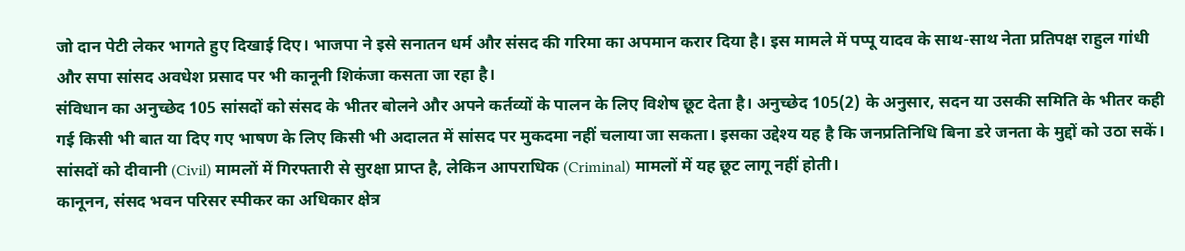जो दान पेटी लेकर भागते हुए दिखाई दिए। भाजपा ने इसे सनातन धर्म और संसद की गरिमा का अपमान करार दिया है। इस मामले में पप्पू यादव के साथ-साथ नेता प्रतिपक्ष राहुल गांधी और सपा सांसद अवधेश प्रसाद पर भी कानूनी शिकंजा कसता जा रहा है।
संविधान का अनुच्छेद 105 सांसदों को संसद के भीतर बोलने और अपने कर्तव्यों के पालन के लिए विशेष छूट देता है। अनुच्छेद 105(2) के अनुसार, सदन या उसकी समिति के भीतर कही गई किसी भी बात या दिए गए भाषण के लिए किसी भी अदालत में सांसद पर मुकदमा नहीं चलाया जा सकता। इसका उद्देश्य यह है कि जनप्रतिनिधि बिना डरे जनता के मुद्दों को उठा सकें।
सांसदों को दीवानी (Civil) मामलों में गिरफ्तारी से सुरक्षा प्राप्त है, लेकिन आपराधिक (Criminal) मामलों में यह छूट लागू नहीं होती।
कानूनन, संसद भवन परिसर स्पीकर का अधिकार क्षेत्र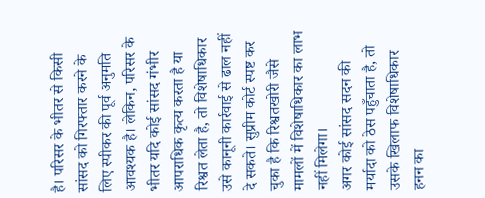है। परिसर के भीतर से किसी सांसद को गिरफ्तार करने के लिए स्पीकर की पूर्व अनुमति आवश्यक है। लेकिन, परिसर के भीतर यदि कोई सांसद गंभीर आपराधिक कृत्य करता है या रिश्वत लेता है, तो विशेषाधिकार उसे कानूनी कार्रवाई से ढाल नहीं दे सकते। सुप्रीम कोर्ट स्पष्ट कर चुका है कि रिश्वतखोरी जैसे मामलों में विशेषाधिकार का लाभ नहीं मिलेगा।
अगर कोई सांसद सदन की मर्यादा को ठेस पहुँचाता है, तो उसके खिलाफ विशेषाधिकार हनन का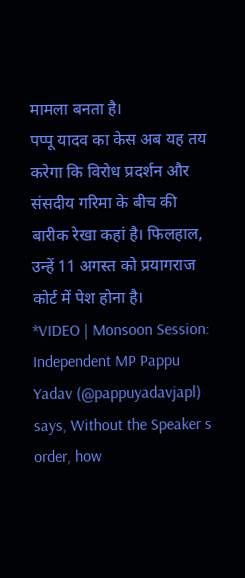मामला बनता है।
पप्पू यादव का केस अब यह तय करेगा कि विरोध प्रदर्शन और संसदीय गरिमा के बीच की बारीक रेखा कहां है। फिलहाल, उन्हें 11 अगस्त को प्रयागराज कोर्ट में पेश होना है।
*VIDEO | Monsoon Session: Independent MP Pappu Yadav (@pappuyadavjapl) says, Without the Speaker s order, how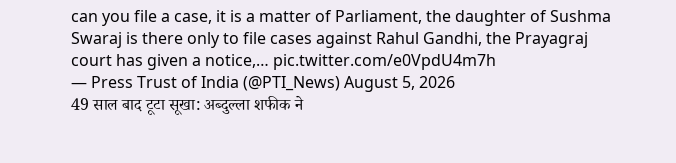can you file a case, it is a matter of Parliament, the daughter of Sushma Swaraj is there only to file cases against Rahul Gandhi, the Prayagraj court has given a notice,… pic.twitter.com/e0VpdU4m7h
— Press Trust of India (@PTI_News) August 5, 2026
49 साल बाद टूटा सूखा: अब्दुल्ला शफीक ने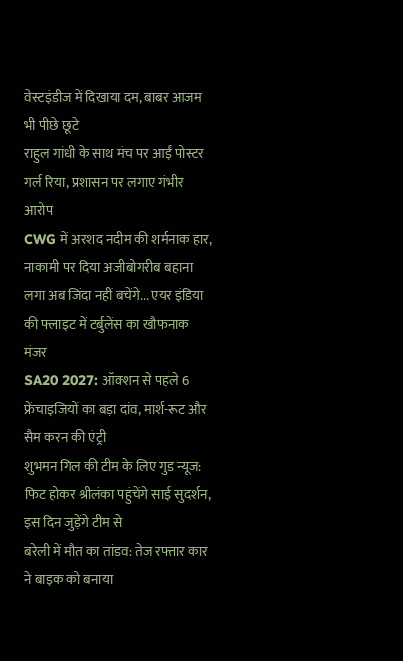वेस्टइंडीज में दिखाया दम, बाबर आजम भी पीछे छूटे
राहुल गांधी के साथ मंच पर आईं पोस्टर गर्ल रिया, प्रशासन पर लगाए गंभीर आरोप
CWG में अरशद नदीम की शर्मनाक हार, नाकामी पर दिया अजीबोगरीब बहाना
लगा अब जिंदा नहीं बचेंगे... एयर इंडिया की फ्लाइट में टर्बुलेंस का खौफनाक मंजर
SA20 2027: ऑक्शन से पहले 6 फ्रेंचाइजियों का बड़ा दांव, मार्श-रूट और सैम करन की एंट्री
शुभमन गिल की टीम के लिए गुड न्यूज: फिट होकर श्रीलंका पहुंचेंगे साई सुदर्शन, इस दिन जुड़ेंगे टीम से
बरेली में मौत का तांडव: तेज रफ्तार कार ने बाइक को बनाया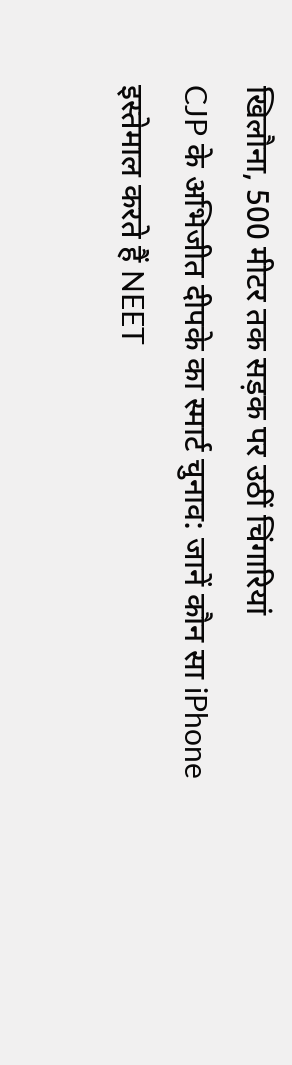खिलौना, 500 मीटर तक सड़क पर उठीं चिंगारियां
CJP के अभिजीत दीपके का स्मार्ट चुनाव: जानें कौन सा iPhone इस्तेमाल करते हैं NEET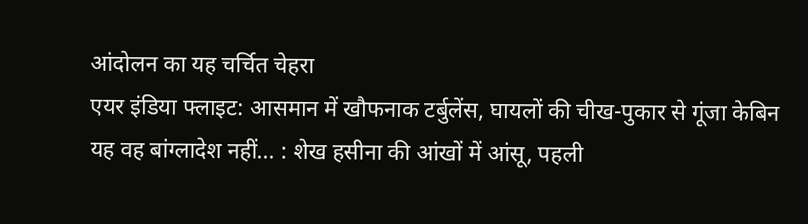आंदोलन का यह चर्चित चेहरा
एयर इंडिया फ्लाइट: आसमान में खौफनाक टर्बुलेंस, घायलों की चीख-पुकार से गूंजा केबिन
यह वह बांग्लादेश नहीं... : शेख हसीना की आंखों में आंसू, पहली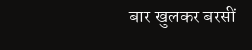बार खुलकर बरसीं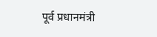पूर्व प्रधानमंत्री